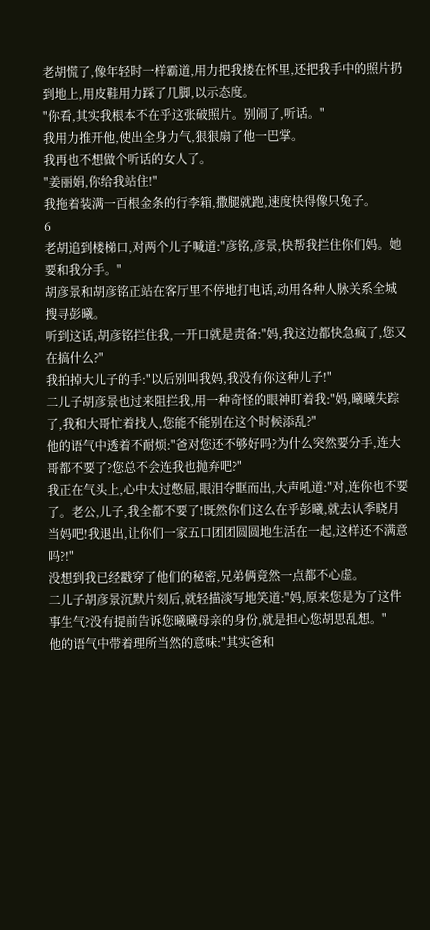老胡慌了,像年轻时一样霸道,用力把我搂在怀里,还把我手中的照片扔到地上,用皮鞋用力踩了几脚,以示态度。
"你看,其实我根本不在乎这张破照片。别闹了,听话。"
我用力推开他,使出全身力气,狠狠扇了他一巴掌。
我再也不想做个听话的女人了。
"姜丽娟,你给我站住!"
我拖着装满一百根金条的行李箱,撒腿就跑,速度快得像只兔子。
6
老胡追到楼梯口,对两个儿子喊道:"彦铭,彦景,快帮我拦住你们妈。她要和我分手。"
胡彦景和胡彦铭正站在客厅里不停地打电话,动用各种人脉关系全城搜寻彭曦。
听到这话,胡彦铭拦住我,一开口就是责备:"妈,我这边都快急疯了,您又在搞什么?"
我拍掉大儿子的手:"以后别叫我妈,我没有你这种儿子!"
二儿子胡彦景也过来阻拦我,用一种奇怪的眼神盯着我:"妈,曦曦失踪了,我和大哥忙着找人,您能不能别在这个时候添乱?"
他的语气中透着不耐烦:"爸对您还不够好吗?为什么突然要分手,连大哥都不要了?您总不会连我也抛弃吧?"
我正在气头上,心中太过憋屈,眼泪夺眶而出,大声吼道:"对,连你也不要了。老公,儿子,我全都不要了!既然你们这么在乎彭曦,就去认季晓月当妈吧!我退出,让你们一家五口团团圆圆地生活在一起,这样还不满意吗?!"
没想到我已经戳穿了他们的秘密,兄弟俩竟然一点都不心虚。
二儿子胡彦景沉默片刻后,就轻描淡写地笑道:"妈,原来您是为了这件事生气?没有提前告诉您曦曦母亲的身份,就是担心您胡思乱想。"
他的语气中带着理所当然的意味:"其实爸和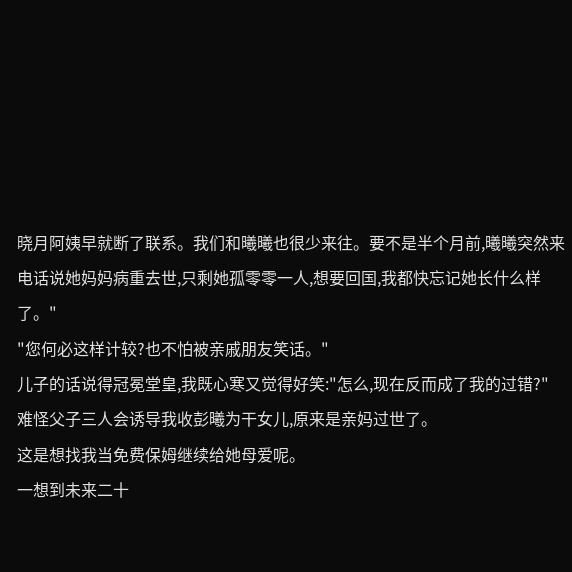晓月阿姨早就断了联系。我们和曦曦也很少来往。要不是半个月前,曦曦突然来电话说她妈妈病重去世,只剩她孤零零一人,想要回国,我都快忘记她长什么样了。"
"您何必这样计较?也不怕被亲戚朋友笑话。"
儿子的话说得冠冕堂皇,我既心寒又觉得好笑:"怎么,现在反而成了我的过错?"
难怪父子三人会诱导我收彭曦为干女儿,原来是亲妈过世了。
这是想找我当免费保姆继续给她母爱呢。
一想到未来二十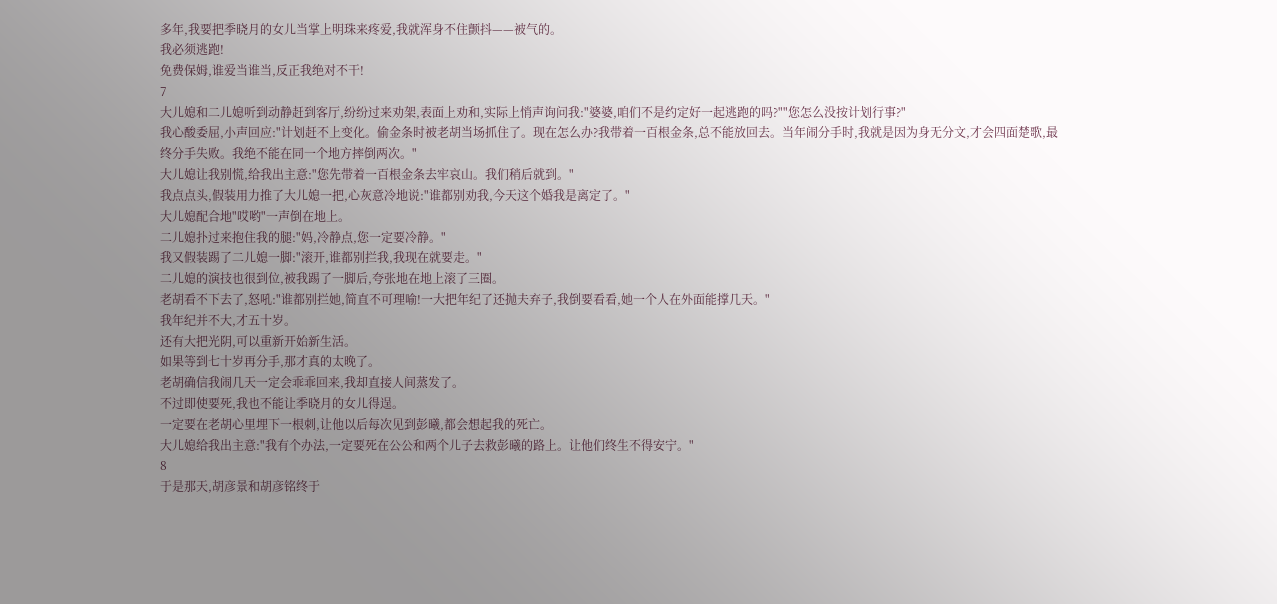多年,我要把季晓月的女儿当掌上明珠来疼爱,我就浑身不住颤抖——被气的。
我必须逃跑!
免费保姆,谁爱当谁当,反正我绝对不干!
7
大儿媳和二儿媳听到动静赶到客厅,纷纷过来劝架,表面上劝和,实际上悄声询问我:"婆婆,咱们不是约定好一起逃跑的吗?""您怎么没按计划行事?"
我心酸委屈,小声回应:"计划赶不上变化。偷金条时被老胡当场抓住了。现在怎么办?我带着一百根金条,总不能放回去。当年闹分手时,我就是因为身无分文,才会四面楚歌,最终分手失败。我绝不能在同一个地方摔倒两次。"
大儿媳让我别慌,给我出主意:"您先带着一百根金条去牢哀山。我们稍后就到。"
我点点头,假装用力推了大儿媳一把,心灰意冷地说:"谁都别劝我,今天这个婚我是离定了。"
大儿媳配合地"哎哟"一声倒在地上。
二儿媳扑过来抱住我的腿:"妈,冷静点,您一定要冷静。"
我又假装踢了二儿媳一脚:"滚开,谁都别拦我,我现在就要走。"
二儿媳的演技也很到位,被我踢了一脚后,夸张地在地上滚了三圈。
老胡看不下去了,怒吼:"谁都别拦她,简直不可理喻!一大把年纪了还抛夫弃子,我倒要看看,她一个人在外面能撑几天。"
我年纪并不大,才五十岁。
还有大把光阴,可以重新开始新生活。
如果等到七十岁再分手,那才真的太晚了。
老胡确信我闹几天一定会乖乖回来,我却直接人间蒸发了。
不过即使要死,我也不能让季晓月的女儿得逞。
一定要在老胡心里埋下一根刺,让他以后每次见到彭曦,都会想起我的死亡。
大儿媳给我出主意:"我有个办法,一定要死在公公和两个儿子去救彭曦的路上。让他们终生不得安宁。"
8
于是那天,胡彦景和胡彦铭终于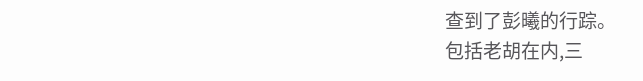查到了彭曦的行踪。
包括老胡在内,三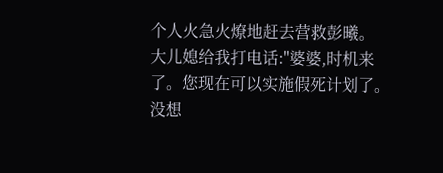个人火急火燎地赶去营救彭曦。
大儿媳给我打电话:"婆婆,时机来了。您现在可以实施假死计划了。没想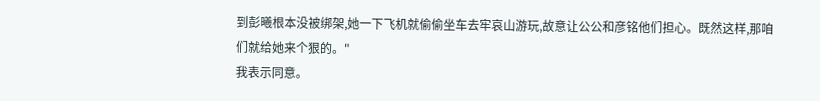到彭曦根本没被绑架,她一下飞机就偷偷坐车去牢哀山游玩,故意让公公和彦铭他们担心。既然这样,那咱们就给她来个狠的。"
我表示同意。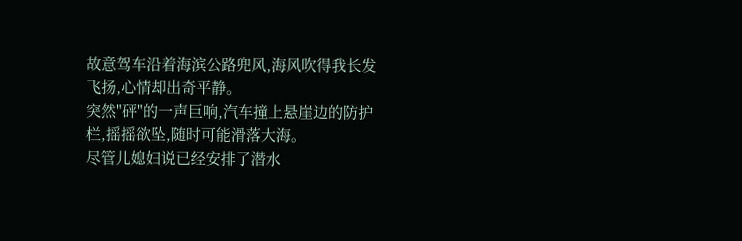故意驾车沿着海滨公路兜风,海风吹得我长发飞扬,心情却出奇平静。
突然"砰"的一声巨响,汽车撞上悬崖边的防护栏,摇摇欲坠,随时可能滑落大海。
尽管儿媳妇说已经安排了潜水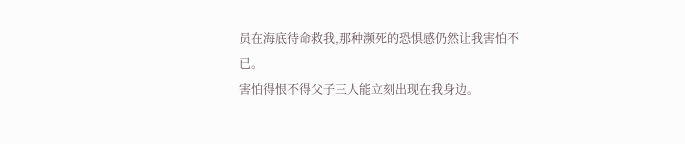员在海底待命救我,那种濒死的恐惧感仍然让我害怕不已。
害怕得恨不得父子三人能立刻出现在我身边。